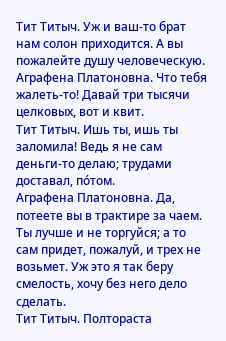Тит Титыч. Уж и ваш-то брат нам солон приходится. А вы пожалейте душу человеческую.
Аграфена Платоновна. Что тебя жалеть-то! Давай три тысячи целковых, вот и квит.
Тит Титыч. Ишь ты, ишь ты заломила! Ведь я не сам деньги-то делаю; трудами доставал, по́том.
Аграфена Платоновна. Да, потеете вы в трактире за чаем. Ты лучше и не торгуйся; а то сам придет, пожалуй, и трех не возьмет. Уж это я так беру смелость, хочу без него дело сделать.
Тит Титыч. Полтораста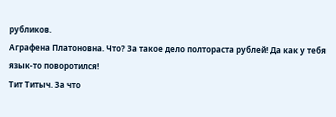рубликов.
Аграфена Платоновна. Что? За такое дело полтораста рублей! Да как у тебя язык-то поворотился!
Тит Титыч. За что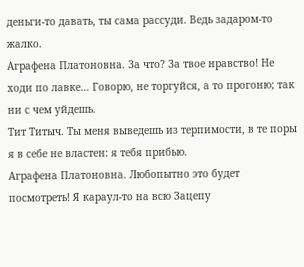деньги-то давать, ты сама рассуди. Ведь задаром-то жалко.
Аграфена Платоновна. За что? За твое нравство! Не ходи по лавке… Говорю, не торгуйся, а то прогоню; так ни с чем уйдешь.
Тит Титыч. Ты меня выведешь из терпимости, в те поры я в себе не властен: я тебя прибью.
Аграфена Платоновна. Любопытно это будет посмотреть! Я караул-то на всю Зацепу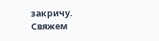закричу. Свяжем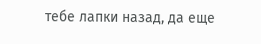тебе лапки назад, да еще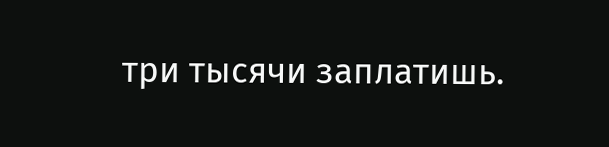три тысячи заплатишь.